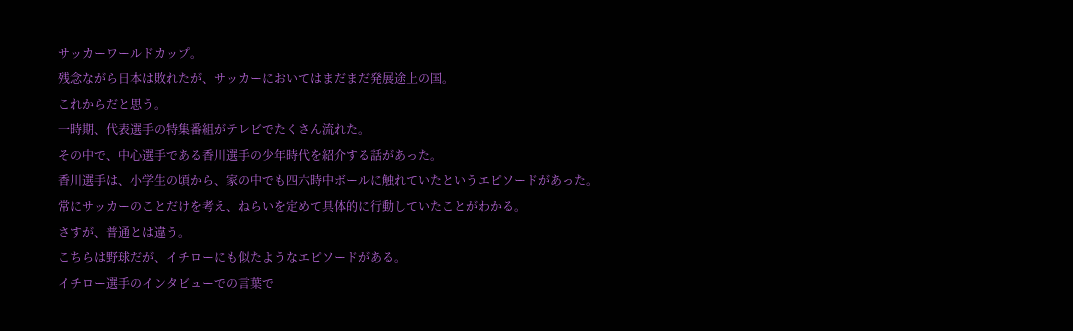サッカーワールドカップ。
残念ながら日本は敗れたが、サッカーにおいてはまだまだ発展途上の国。
これからだと思う。
一時期、代表選手の特集番組がテレビでたくさん流れた。
その中で、中心選手である香川選手の少年時代を紹介する話があった。
香川選手は、小学生の頃から、家の中でも四六時中ボールに触れていたというエピソードがあった。
常にサッカーのことだけを考え、ねらいを定めて具体的に行動していたことがわかる。
さすが、普通とは違う。
こちらは野球だが、イチローにも似たようなエピソードがある。
イチロー選手のインタビューでの言葉で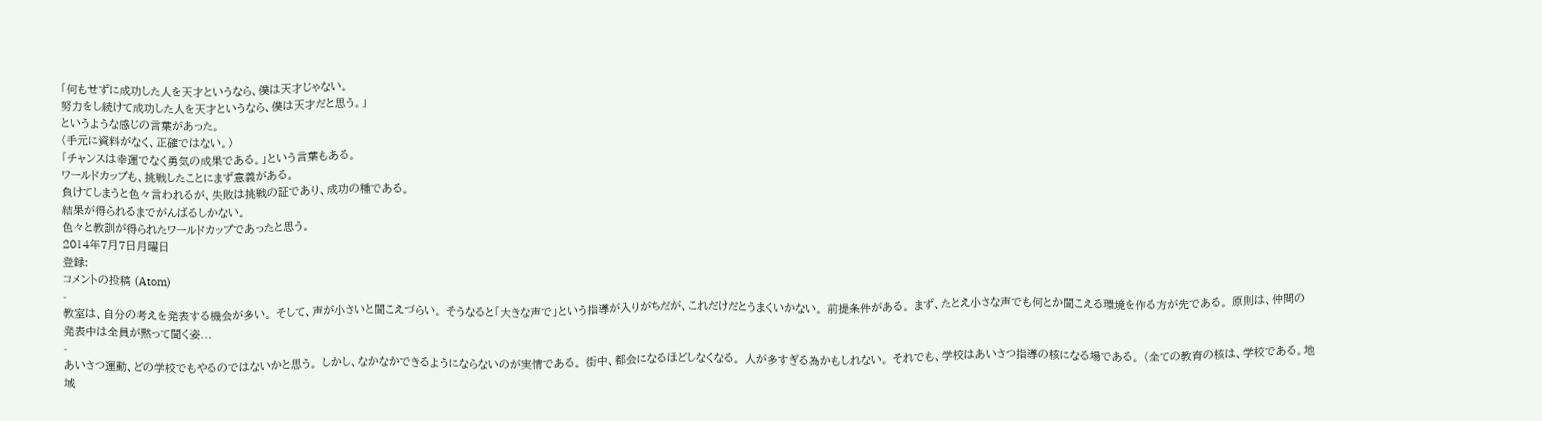「何もせずに成功した人を天才というなら、僕は天才じゃない。
努力をし続けて成功した人を天才というなら、僕は天才だと思う。」
というような感じの言葉があった。
(手元に資料がなく、正確ではない。)
「チャンスは幸運でなく勇気の成果である。」という言葉もある。
ワールドカップも、挑戦したことにまず意義がある。
負けてしまうと色々言われるが、失敗は挑戦の証であり、成功の種である。
結果が得られるまでがんばるしかない。
色々と教訓が得られたワールドカップであったと思う。
2014年7月7日月曜日
登録:
コメントの投稿 (Atom)
-
教室は、自分の考えを発表する機会が多い。 そして、声が小さいと聞こえづらい。 そうなると「大きな声で」という指導が入りがちだが、これだけだとうまくいかない。 前提条件がある。 まず、たとえ小さな声でも何とか聞こえる環境を作る方が先である。 原則は、仲間の発表中は全員が黙って聞く姿...
-
あいさつ運動、どの学校でもやるのではないかと思う。 しかし、なかなかできるようにならないのが実情である。 街中、都会になるほどしなくなる。 人が多すぎる為かもしれない。 それでも、学校はあいさつ指導の核になる場である。 (全ての教育の核は、学校である。地域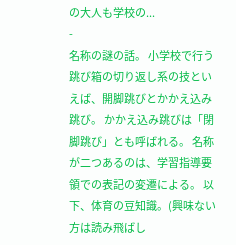の大人も学校の...
-
名称の謎の話。 小学校で行う跳び箱の切り返し系の技といえば、開脚跳びとかかえ込み跳び。 かかえ込み跳びは「閉脚跳び」とも呼ばれる。 名称が二つあるのは、学習指導要領での表記の変遷による。 以下、体育の豆知識。(興味ない方は読み飛ばし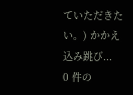ていただきたい。) かかえ込み跳び...
0 件の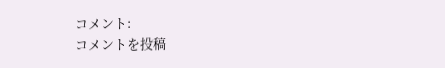コメント:
コメントを投稿